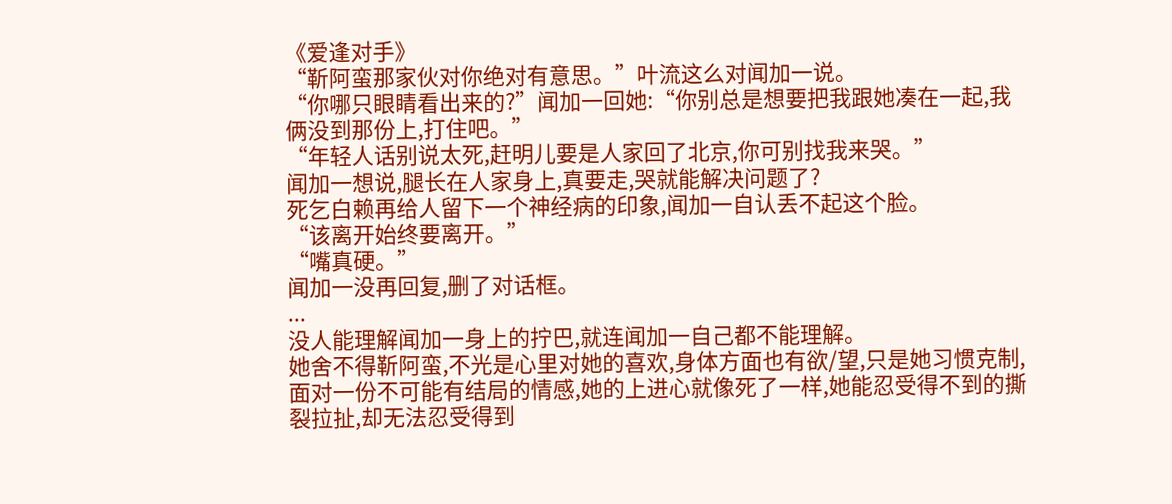《爱逢对手》
“靳阿蛮那家伙对你绝对有意思。”叶流这么对闻加一说。
“你哪只眼睛看出来的?”闻加一回她:“你别总是想要把我跟她凑在一起,我俩没到那份上,打住吧。”
“年轻人话别说太死,赶明儿要是人家回了北京,你可别找我来哭。”
闻加一想说,腿长在人家身上,真要走,哭就能解决问题了?
死乞白赖再给人留下一个神经病的印象,闻加一自认丢不起这个脸。
“该离开始终要离开。”
“嘴真硬。”
闻加一没再回复,删了对话框。
...
没人能理解闻加一身上的拧巴,就连闻加一自己都不能理解。
她舍不得靳阿蛮,不光是心里对她的喜欢,身体方面也有欲/望,只是她习惯克制,面对一份不可能有结局的情感,她的上进心就像死了一样,她能忍受得不到的撕裂拉扯,却无法忍受得到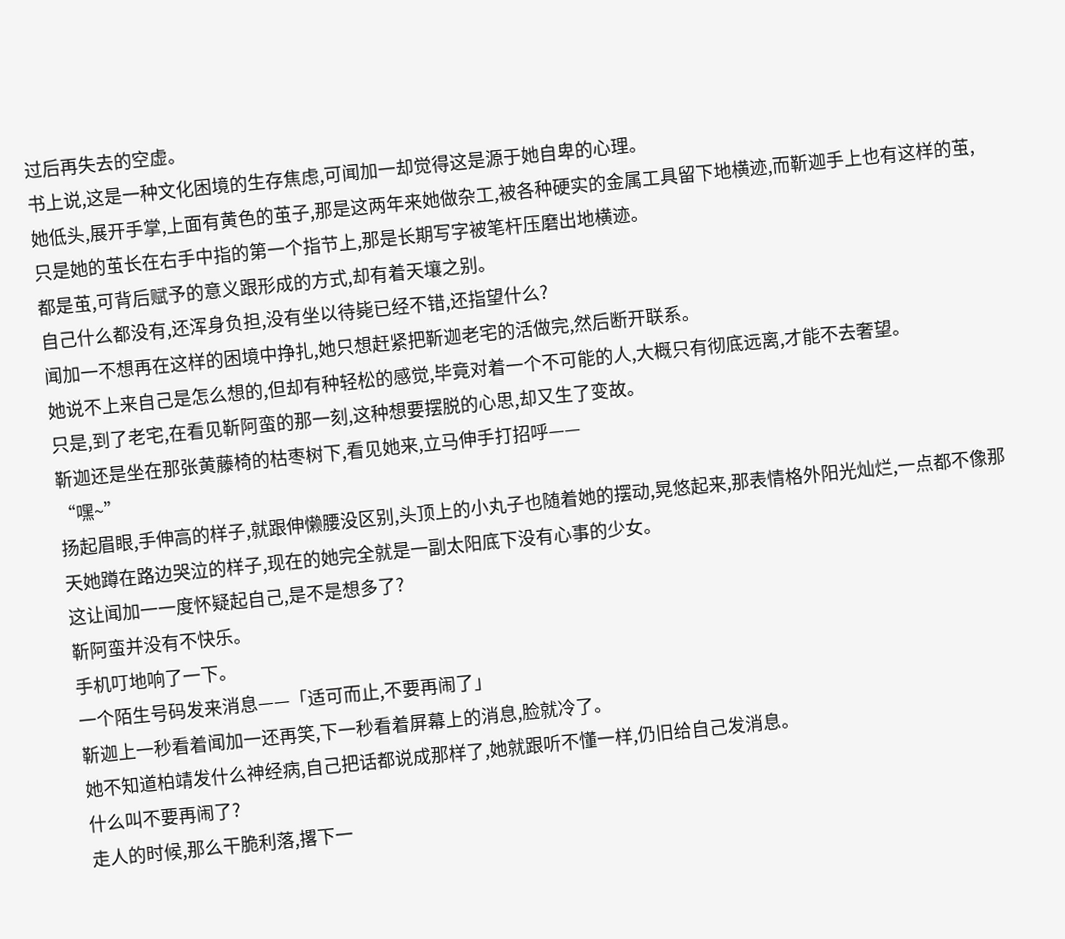过后再失去的空虚。
书上说,这是一种文化困境的生存焦虑,可闻加一却觉得这是源于她自卑的心理。
她低头,展开手掌,上面有黄色的茧子,那是这两年来她做杂工,被各种硬实的金属工具留下地横迹,而靳迦手上也有这样的茧,只是她的茧长在右手中指的第一个指节上,那是长期写字被笔杆压磨出地横迹。
都是茧,可背后赋予的意义跟形成的方式,却有着天壤之别。
自己什么都没有,还浑身负担,没有坐以待毙已经不错,还指望什么?
闻加一不想再在这样的困境中挣扎,她只想赶紧把靳迦老宅的活做完,然后断开联系。
她说不上来自己是怎么想的,但却有种轻松的感觉,毕竟对着一个不可能的人,大概只有彻底远离,才能不去奢望。
只是,到了老宅,在看见靳阿蛮的那一刻,这种想要摆脱的心思,却又生了变故。
靳迦还是坐在那张黄藤椅的枯枣树下,看见她来,立马伸手打招呼——
“嘿~”
扬起眉眼,手伸高的样子,就跟伸懒腰没区别,头顶上的小丸子也随着她的摆动,晃悠起来,那表情格外阳光灿烂,一点都不像那天她蹲在路边哭泣的样子,现在的她完全就是一副太阳底下没有心事的少女。
这让闻加一一度怀疑起自己,是不是想多了?
靳阿蛮并没有不快乐。
手机叮地响了一下。
一个陌生号码发来消息——「适可而止,不要再闹了」
靳迦上一秒看着闻加一还再笑,下一秒看着屏幕上的消息,脸就冷了。
她不知道柏靖发什么神经病,自己把话都说成那样了,她就跟听不懂一样,仍旧给自己发消息。
什么叫不要再闹了?
走人的时候,那么干脆利落,撂下一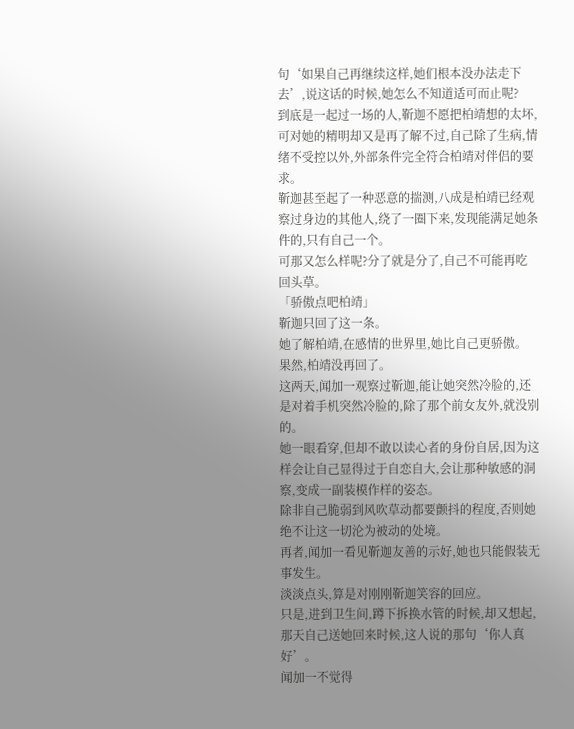句‘如果自己再继续这样,她们根本没办法走下去’,说这话的时候,她怎么不知道适可而止呢?
到底是一起过一场的人,靳迦不愿把柏靖想的太坏,可对她的精明却又是再了解不过,自己除了生病,情绪不受控以外,外部条件完全符合柏靖对伴侣的要求。
靳迦甚至起了一种恶意的揣测,八成是柏靖已经观察过身边的其他人,绕了一圈下来,发现能满足她条件的,只有自己一个。
可那又怎么样呢?分了就是分了,自己不可能再吃回头草。
「骄傲点吧柏靖」
靳迦只回了这一条。
她了解柏靖,在感情的世界里,她比自己更骄傲。
果然,柏靖没再回了。
这两天,闻加一观察过靳迦,能让她突然冷脸的,还是对着手机突然冷脸的,除了那个前女友外,就没别的。
她一眼看穿,但却不敢以读心者的身份自居,因为这样会让自己显得过于自恋自大,会让那种敏感的洞察,变成一副装模作样的姿态。
除非自己脆弱到风吹草动都要颤抖的程度,否则她绝不让这一切沦为被动的处境。
再者,闻加一看见靳迦友善的示好,她也只能假装无事发生。
淡淡点头,算是对刚刚靳迦笑容的回应。
只是,进到卫生间,蹲下拆换水管的时候,却又想起,那天自己送她回来时候,这人说的那句‘你人真好’。
闻加一不觉得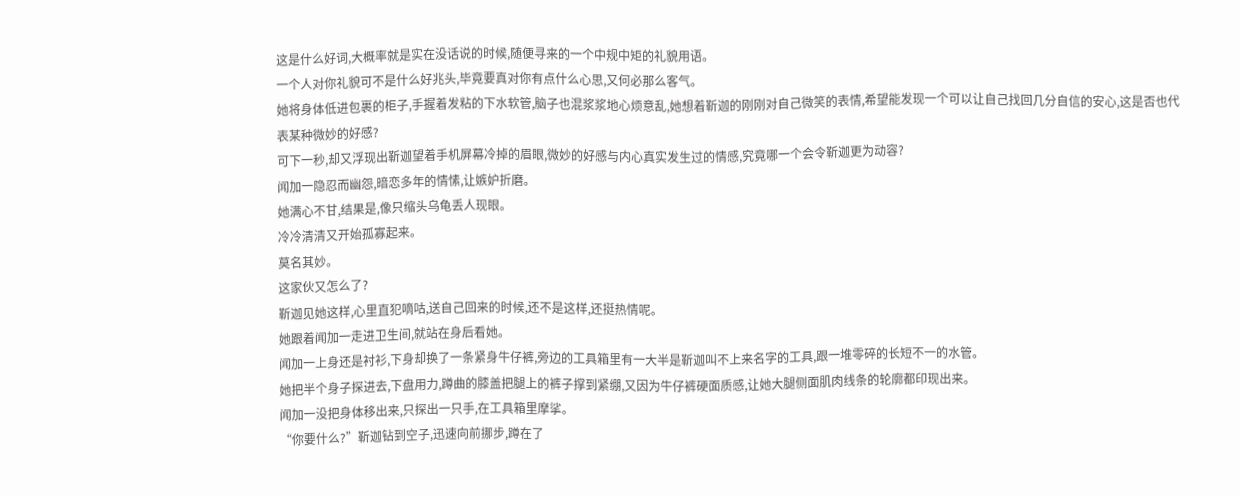这是什么好词,大概率就是实在没话说的时候,随便寻来的一个中规中矩的礼貌用语。
一个人对你礼貌可不是什么好兆头,毕竟要真对你有点什么心思,又何必那么客气。
她将身体低进包裹的柜子,手握着发粘的下水软管,脑子也混浆浆地心烦意乱,她想着靳迦的刚刚对自己微笑的表情,希望能发现一个可以让自己找回几分自信的安心,这是否也代表某种微妙的好感?
可下一秒,却又浮现出靳迦望着手机屏幕冷掉的眉眼,微妙的好感与内心真实发生过的情感,究竟哪一个会令靳迦更为动容?
闻加一隐忍而幽怨,暗恋多年的情愫,让嫉妒折磨。
她满心不甘,结果是,像只缩头乌龟丢人现眼。
冷冷清清又开始孤寡起来。
莫名其妙。
这家伙又怎么了?
靳迦见她这样,心里直犯嘀咕,送自己回来的时候,还不是这样,还挺热情呢。
她跟着闻加一走进卫生间,就站在身后看她。
闻加一上身还是衬衫,下身却换了一条紧身牛仔裤,旁边的工具箱里有一大半是靳迦叫不上来名字的工具,跟一堆零碎的长短不一的水管。
她把半个身子探进去,下盘用力,蹲曲的膝盖把腿上的裤子撑到紧绷,又因为牛仔裤硬面质感,让她大腿侧面肌肉线条的轮廓都印现出来。
闻加一没把身体移出来,只探出一只手,在工具箱里摩挲。
“你要什么?”靳迦钻到空子,迅速向前挪步,蹲在了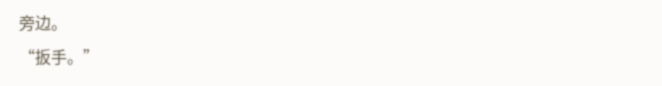旁边。
“扳手。”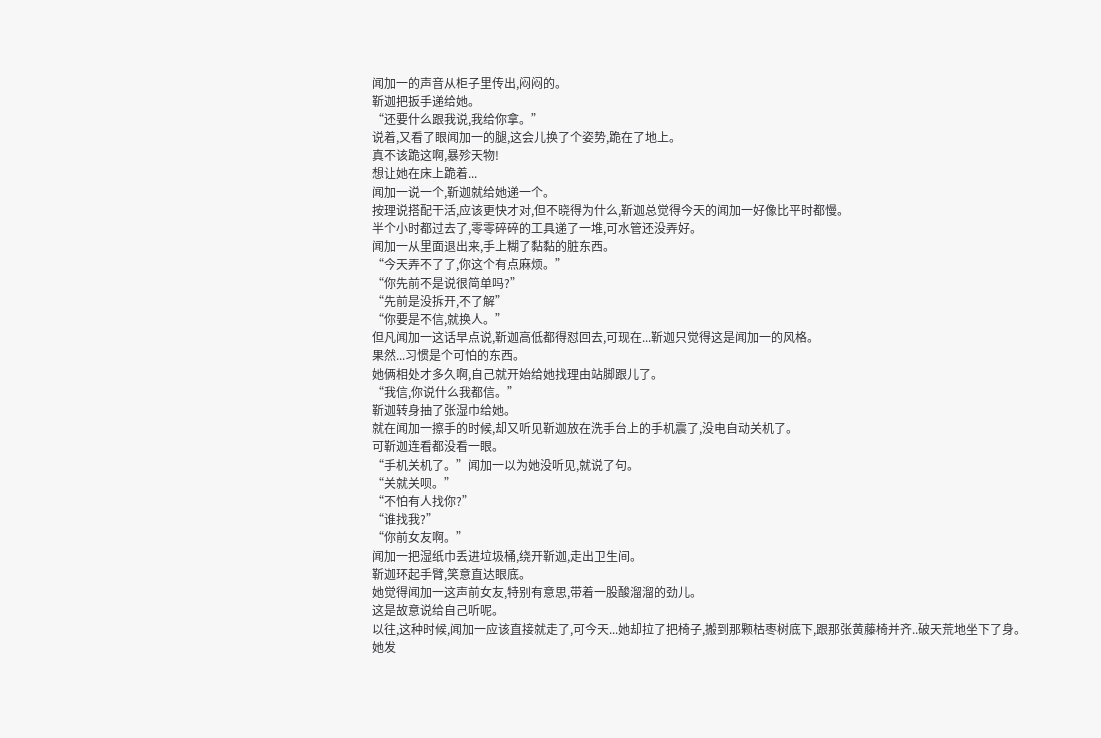闻加一的声音从柜子里传出,闷闷的。
靳迦把扳手递给她。
“还要什么跟我说,我给你拿。”
说着,又看了眼闻加一的腿,这会儿换了个姿势,跪在了地上。
真不该跪这啊,暴殄天物!
想让她在床上跪着...
闻加一说一个,靳迦就给她递一个。
按理说搭配干活,应该更快才对,但不晓得为什么,靳迦总觉得今天的闻加一好像比平时都慢。
半个小时都过去了,零零碎碎的工具递了一堆,可水管还没弄好。
闻加一从里面退出来,手上糊了黏黏的脏东西。
“今天弄不了了,你这个有点麻烦。”
“你先前不是说很简单吗?”
“先前是没拆开,不了解”
“你要是不信,就换人。”
但凡闻加一这话早点说,靳迦高低都得怼回去,可现在...靳迦只觉得这是闻加一的风格。
果然...习惯是个可怕的东西。
她俩相处才多久啊,自己就开始给她找理由站脚跟儿了。
“我信,你说什么我都信。”
靳迦转身抽了张湿巾给她。
就在闻加一擦手的时候,却又听见靳迦放在洗手台上的手机震了,没电自动关机了。
可靳迦连看都没看一眼。
“手机关机了。”闻加一以为她没听见,就说了句。
“关就关呗。”
“不怕有人找你?”
“谁找我?”
“你前女友啊。”
闻加一把湿纸巾丢进垃圾桶,绕开靳迦,走出卫生间。
靳迦环起手臂,笑意直达眼底。
她觉得闻加一这声前女友,特别有意思,带着一股酸溜溜的劲儿。
这是故意说给自己听呢。
以往,这种时候,闻加一应该直接就走了,可今天...她却拉了把椅子,搬到那颗枯枣树底下,跟那张黄藤椅并齐..破天荒地坐下了身。
她发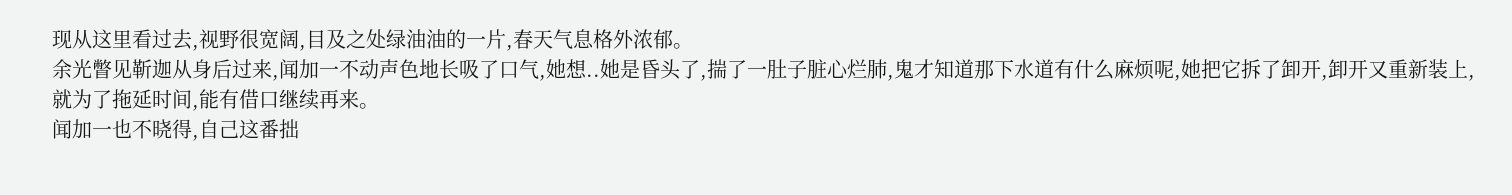现从这里看过去,视野很宽阔,目及之处绿油油的一片,春天气息格外浓郁。
余光瞥见靳迦从身后过来,闻加一不动声色地长吸了口气,她想..她是昏头了,揣了一肚子脏心烂肺,鬼才知道那下水道有什么麻烦呢,她把它拆了卸开,卸开又重新装上,就为了拖延时间,能有借口继续再来。
闻加一也不晓得,自己这番拙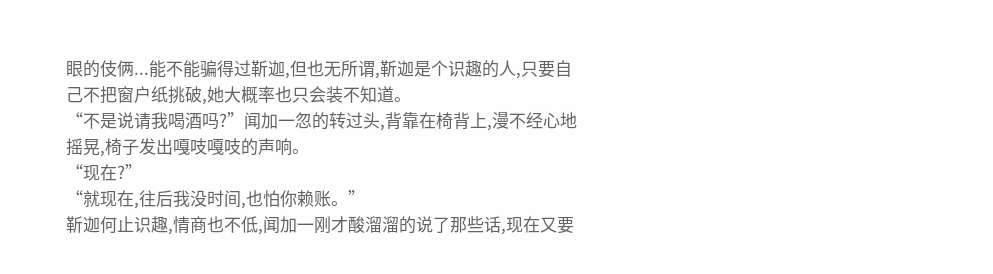眼的伎俩...能不能骗得过靳迦,但也无所谓,靳迦是个识趣的人,只要自己不把窗户纸挑破,她大概率也只会装不知道。
“不是说请我喝酒吗?”闻加一忽的转过头,背靠在椅背上,漫不经心地摇晃,椅子发出嘎吱嘎吱的声响。
“现在?”
“就现在,往后我没时间,也怕你赖账。”
靳迦何止识趣,情商也不低,闻加一刚才酸溜溜的说了那些话,现在又要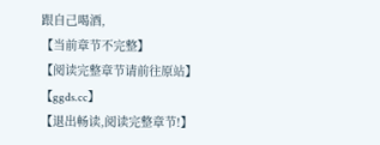跟自己喝酒,
【当前章节不完整】
【阅读完整章节请前往原站】
【ggds.cc】
【退出畅读,阅读完整章节!】